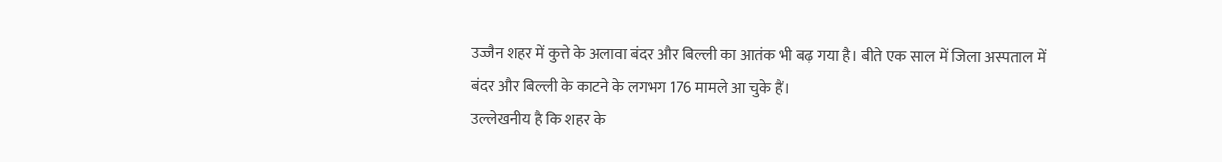उज्जैन शहर में कुत्ते के अलावा बंदर और बिल्ली का आतंक भी बढ़ गया है। बीते एक साल में जिला अस्पताल में बंदर और बिल्ली के काटने के लगभग 176 मामले आ चुके हैं।
उल्लेखनीय है कि शहर के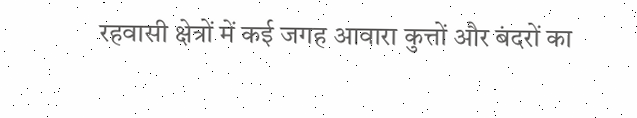रहवासी क्षेत्रों में कई जगह आवारा कुत्तों और बंदरों का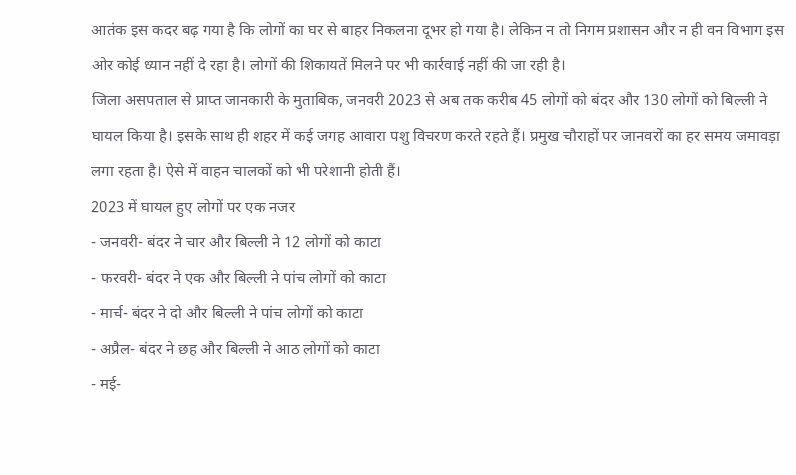आतंक इस कदर बढ़ गया है कि लोगों का घर से बाहर निकलना दूभर हो गया है। लेकिन न तो निगम प्रशासन और न ही वन विभाग इस ओर कोई ध्यान नहीं दे रहा है। लोगों की शिकायतें मिलने पर भी कार्रवाई नहीं की जा रही है।
जिला असपताल से प्राप्त जानकारी के मुताबिक, जनवरी 2023 से अब तक करीब 45 लोगों को बंदर और 130 लोगों को बिल्ली ने घायल किया है। इसके साथ ही शहर में कई जगह आवारा पशु विचरण करते रहते हैं। प्रमुख चौराहों पर जानवरों का हर समय जमावड़ा लगा रहता है। ऐसे में वाहन चालकों को भी परेशानी होती हैं।
2023 में घायल हुए लोगों पर एक नजर
- जनवरी- बंदर ने चार और बिल्ली ने 12 लोगों को काटा
- फरवरी- बंदर ने एक और बिल्ली ने पांच लोगों को काटा
- मार्च- बंदर ने दो और बिल्ली ने पांच लोगों को काटा
- अप्रैल- बंदर ने छह और बिल्ली ने आठ लोगों को काटा
- मई-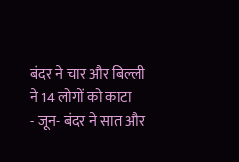बंदर ने चार और बिल्ली ने 14 लोगों को काटा
- जून- बंदर ने सात और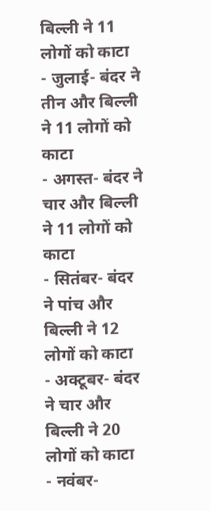बिल्ली ने 11 लोगों को काटा
- जुलाई- बंदर ने तीन और बिल्ली ने 11 लोगों को काटा
- अगस्त- बंदर ने चार और बिल्ली ने 11 लोगों को काटा
- सितंबर- बंदर ने पांच और बिल्ली ने 12 लोगों को काटा
- अक्टूबर- बंदर ने चार और बिल्ली ने 20 लोगों को काटा
- नवंबर-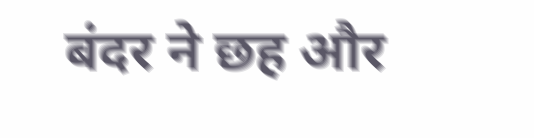बंदर ने छह और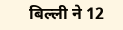बिल्ली ने 12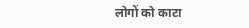लोगों को काटा